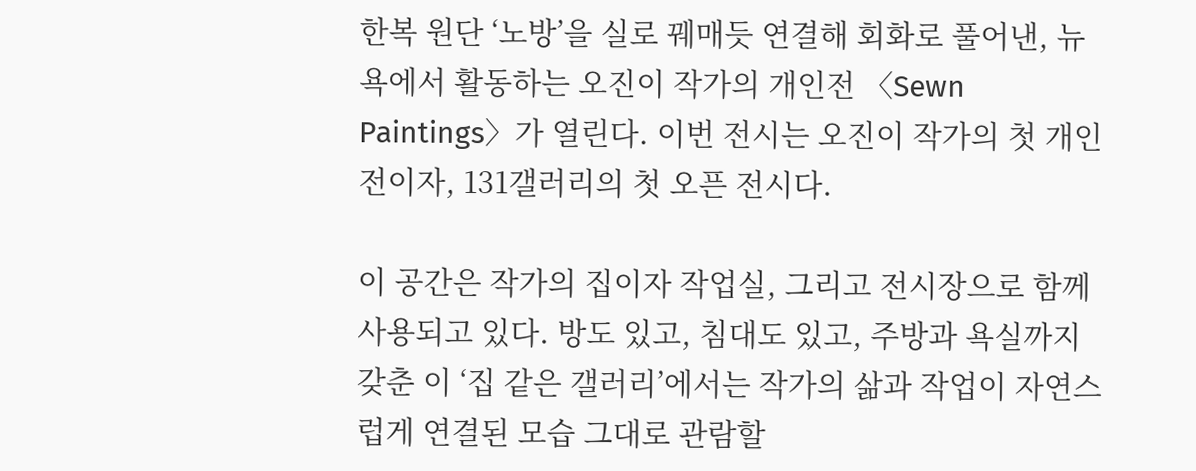한복 원단 ‘노방’을 실로 꿰매듯 연결해 회화로 풀어낸, 뉴욕에서 활동하는 오진이 작가의 개인전 〈Sewn Paintings〉가 열린다. 이번 전시는 오진이 작가의 첫 개인전이자, 131갤러리의 첫 오픈 전시다.

이 공간은 작가의 집이자 작업실, 그리고 전시장으로 함께 사용되고 있다. 방도 있고, 침대도 있고, 주방과 욕실까지 갖춘 이 ‘집 같은 갤러리’에서는 작가의 삶과 작업이 자연스럽게 연결된 모습 그대로 관람할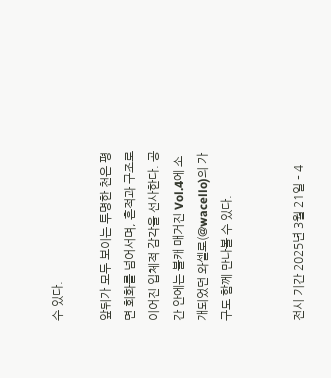수 있다.

앞뒤가 모두 보이는 투명한 천은 평면 회화를 넘어서며, 흔적과 구조로 이어진 입체적 감각을 선사한다. 공간 안에는 블캐 매거진 Vol.4에 소개되었던 와셀로(@wacello)의 가구도 함께 만나볼 수 있다.


전시 기간 2025년 3월 21일 – 4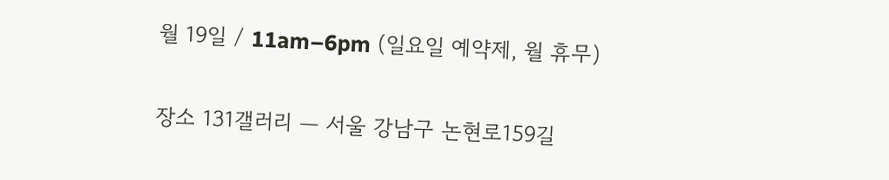월 19일 / 11am–6pm (일요일 예약제, 월 휴무)

장소 131갤러리 — 서울 강남구 논현로159길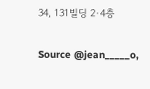34, 131빌딩 2·4층

Source @jean_____o,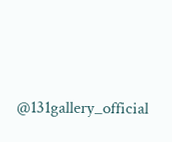@131gallery_official